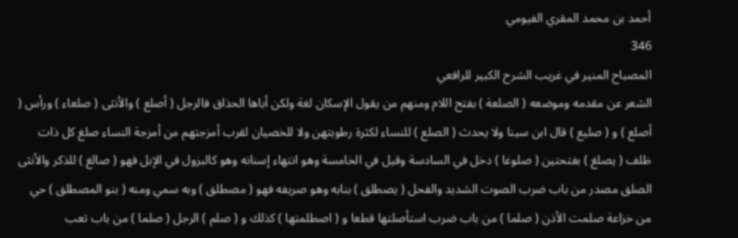أحمد بن محمد المقري الفيومي
346
المصباح المنير في غريب الشرح الكبير للرافعي
الشعر عن مقدمه وموضعه ( الصلعة ) بفتح اللام ومنهم من يقول الإسكان لغة ولكن أباها الحذاق فالرجل ( أصلع ) والأنثى ( صلعاء ) ورأس ( أصلع ) و ( صليع ) قال ابن سينا ولا يحدث ( الصلع ) للنساء لكثرة رطوبتهن ولا للخصيان لقرب أمزجتهم من أمزجة النساء صلغ كل ذات ظلف ( يصلغ ) بفتحتين ( صلوغا ) دخل في السادسة وقيل في الخامسة وهو انتهاء إسنانه وهو كالبزول في الإبل فهو ( صالغ ) للذكر والأنثى الصلق مصدر من باب ضرب الصوت الشديد والفحل ( يصطلق ) بنابه وهو صريفه فهو ( مصطلق ) وبه سمي ومنه ( بنو المصطلق ) حي من خزاعة صلمت الأذن ( صلما ) من باب ضرب استأصلتها قطعا و ( اصطلمتها ) كذلك و ( صلم ) الرجل ( صلما ) من باب تعب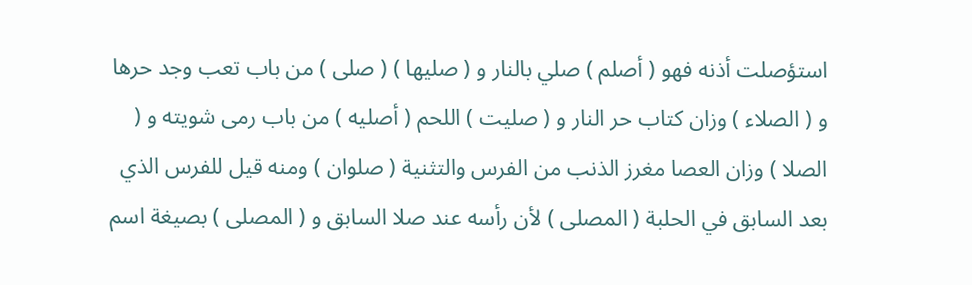استؤصلت أذنه فهو ( أصلم ) صلي بالنار و ( صليها ) ( صلى ) من باب تعب وجد حرها و ( الصلاء ) وزان كتاب حر النار و ( صليت ) اللحم ( أصليه ) من باب رمى شويته و ( الصلا ) وزان العصا مغرز الذنب من الفرس والتثنية ( صلوان ) ومنه قيل للفرس الذي بعد السابق في الحلبة ( المصلى ) لأن رأسه عند صلا السابق و ( المصلى ) بصيغة اسم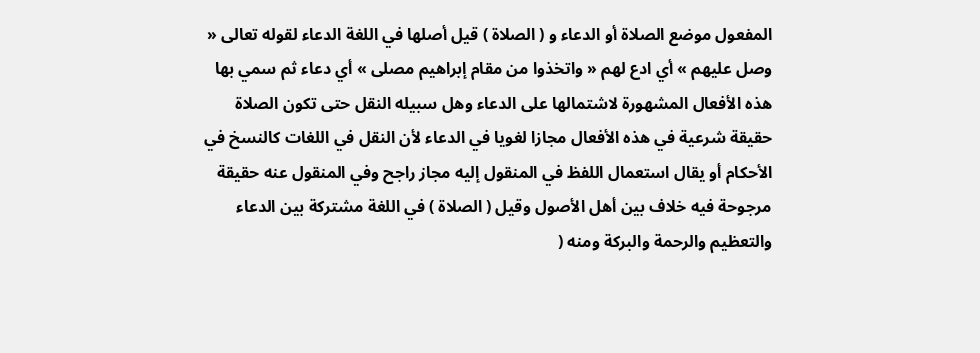المفعول موضع الصلاة أو الدعاء و ( الصلاة ) قيل أصلها في اللغة الدعاء لقوله تعالى « وصل عليهم » أي ادع لهم « واتخذوا من مقام إبراهيم مصلى » أي دعاء ثم سمي بها هذه الأفعال المشهورة لاشتمالها على الدعاء وهل سبيله النقل حتى تكون الصلاة حقيقة شرعية في هذه الأفعال مجازا لغويا في الدعاء لأن النقل في اللغات كالنسخ في الأحكام أو يقال استعمال اللفظ في المنقول إليه مجاز راجح وفي المنقول عنه حقيقة مرجوحة فيه خلاف بين أهل الأصول وقيل ( الصلاة ) في اللغة مشتركة بين الدعاء والتعظيم والرحمة والبركة ومنه (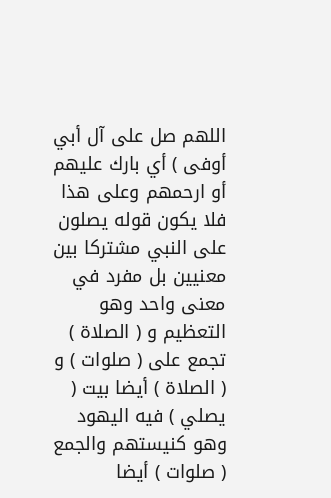اللهم صل على آل أبي أوفى ) أي بارك عليهم أو ارحمهم وعلى هذا فلا يكون قوله يصلون على النبي مشتركا بين معنيين بل مفرد في معنى واحد وهو التعظيم و ( الصلاة ) تجمع على ( صلوات ) و ( الصلاة ) أيضا بيت ( يصلي ) فيه اليهود وهو كنيستهم والجمع ( صلوات ) أيضا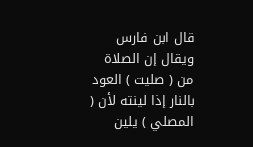قال ابن فارس ويقال إن الصلاة من ( صليت ) العود بالنار إذا لينته لأن ( المصلي ) يلين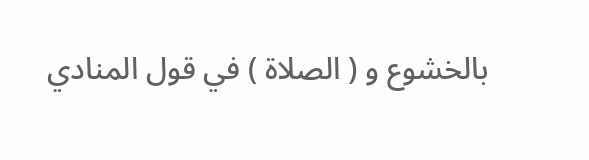بالخشوع و ( الصلاة ) في قول المنادي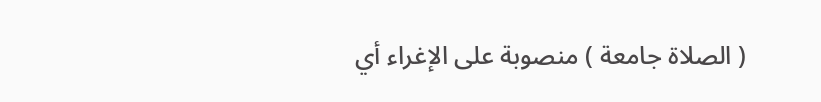( الصلاة جامعة ) منصوبة على الإغراء أي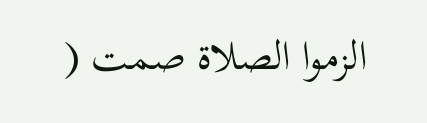الزموا الصلاة صمت (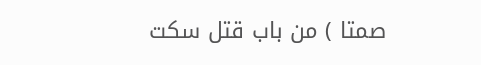صمتا ) من باب قتل سكت